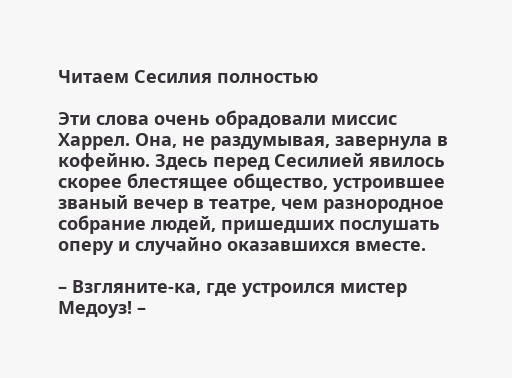Читаем Сесилия полностью

Эти слова очень обрадовали миссис Харрел. Она, не раздумывая, завернула в кофейню. Здесь перед Сесилией явилось скорее блестящее общество, устроившее званый вечер в театре, чем разнородное собрание людей, пришедших послушать оперу и случайно оказавшихся вместе.

– Взгляните-ка, где устроился мистер Медоуз! –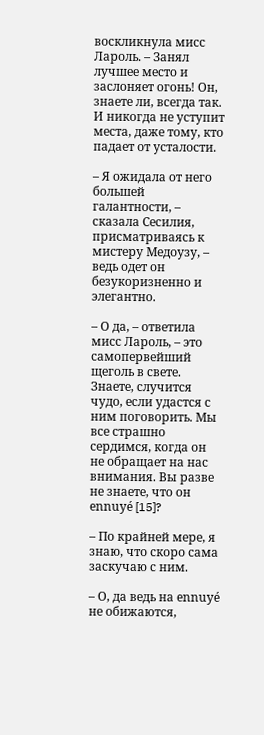воскликнула мисс Лароль. – Занял лучшее место и заслоняет огонь! Он, знаете ли, всегда так. И никогда не уступит места, даже тому, кто падает от усталости.

– Я ожидала от него большей галантности, – сказала Сесилия, присматриваясь к мистеру Медоузу, – ведь одет он безукоризненно и элегантно.

– О да, – ответила мисс Лароль, – это самопервейший щеголь в свете. Знаете, случится чудо, если удастся с ним поговорить. Мы все страшно сердимся, когда он не обращает на нас внимания. Вы разве не знаете, что он ennuyé [15]?

– По крайней мере, я знаю, что скоро сама заскучаю с ним.

– О, да ведь на ennuyé не обижаются,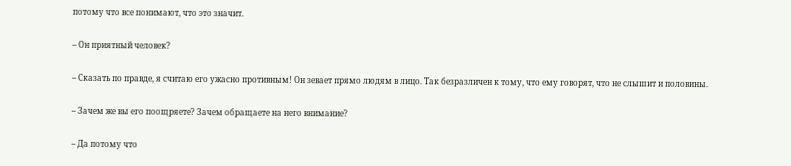потому что все понимают, что это значит.

– Он приятный человек?

– Сказать по правде, я считаю его ужасно противным! Он зевает прямо людям в лицо. Так безразличен к тому, что ему говорят, что не слышит и половины.

– Зачем же вы его поощряете? Зачем обращаете на него внимание?

– Да потому что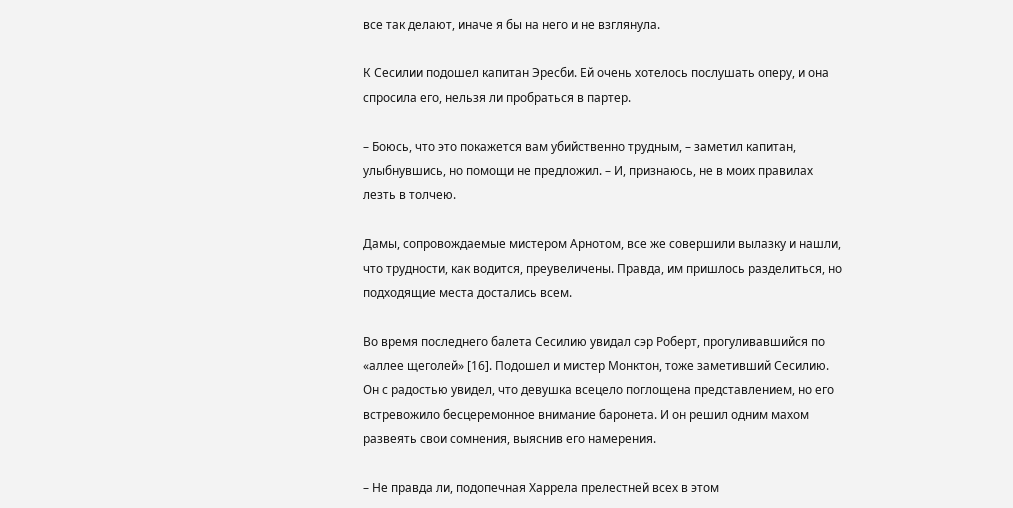все так делают, иначе я бы на него и не взглянула.

К Сесилии подошел капитан Эресби. Ей очень хотелось послушать оперу, и она спросила его, нельзя ли пробраться в партер.

– Боюсь, что это покажется вам убийственно трудным, – заметил капитан, улыбнувшись, но помощи не предложил. – И, признаюсь, не в моих правилах лезть в толчею.

Дамы, сопровождаемые мистером Арнотом, все же совершили вылазку и нашли, что трудности, как водится, преувеличены. Правда, им пришлось разделиться, но подходящие места достались всем.

Во время последнего балета Сесилию увидал сэр Роберт, прогуливавшийся по «аллее щеголей» [16]. Подошел и мистер Монктон, тоже заметивший Сесилию. Он с радостью увидел, что девушка всецело поглощена представлением, но его встревожило бесцеремонное внимание баронета. И он решил одним махом развеять свои сомнения, выяснив его намерения.

– Не правда ли, подопечная Харрела прелестней всех в этом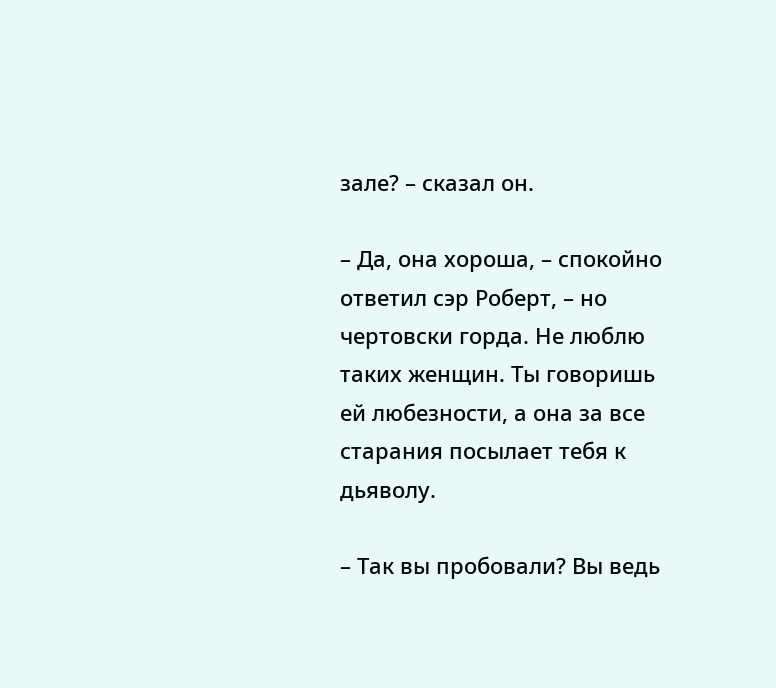зале? – сказал он.

– Да, она хороша, – спокойно ответил сэр Роберт, – но чертовски горда. Не люблю таких женщин. Ты говоришь ей любезности, а она за все старания посылает тебя к дьяволу.

– Так вы пробовали? Вы ведь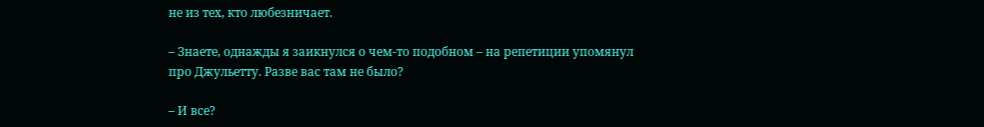не из тех, кто любезничает.

– Знаете, однажды я заикнулся о чем-то подобном – на репетиции упомянул про Джульетту. Разве вас там не было?

– И все?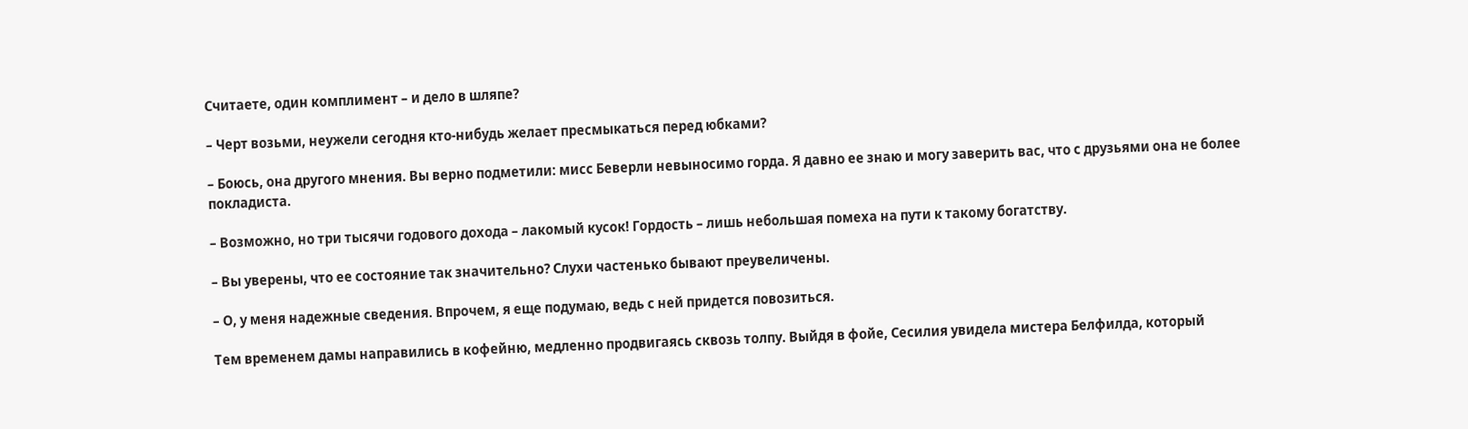Считаете, один комплимент – и дело в шляпе?

– Черт возьми, неужели сегодня кто-нибудь желает пресмыкаться перед юбками?

– Боюсь, она другого мнения. Вы верно подметили: мисс Беверли невыносимо горда. Я давно ее знаю и могу заверить вас, что с друзьями она не более покладиста.

– Возможно, но три тысячи годового дохода – лакомый кусок! Гордость – лишь небольшая помеха на пути к такому богатству.

– Вы уверены, что ее состояние так значительно? Слухи частенько бывают преувеличены.

– О, у меня надежные сведения. Впрочем, я еще подумаю, ведь с ней придется повозиться.

Тем временем дамы направились в кофейню, медленно продвигаясь сквозь толпу. Выйдя в фойе, Сесилия увидела мистера Белфилда, который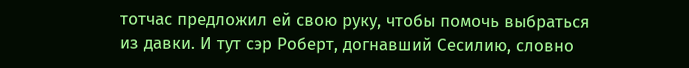тотчас предложил ей свою руку, чтобы помочь выбраться из давки. И тут сэр Роберт, догнавший Сесилию, словно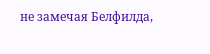не замечая Белфилда,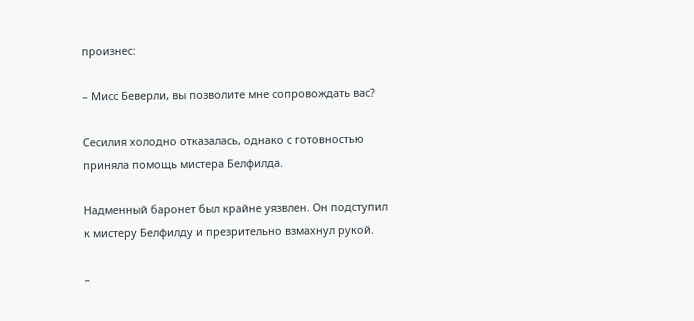произнес:

– Мисс Беверли, вы позволите мне сопровождать вас?

Сесилия холодно отказалась, однако с готовностью приняла помощь мистера Белфилда.

Надменный баронет был крайне уязвлен. Он подступил к мистеру Белфилду и презрительно взмахнул рукой.

–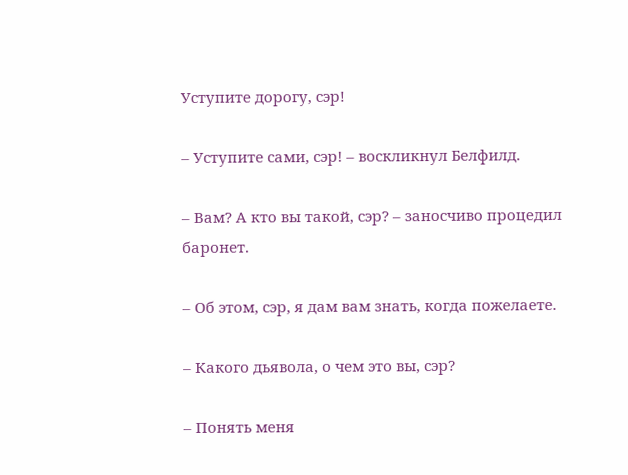Уступите дорогу, сэр!

– Уступите сами, сэр! – воскликнул Белфилд.

– Вам? А кто вы такой, сэр? – заносчиво процедил баронет.

– Об этом, сэр, я дам вам знать, когда пожелаете.

– Какого дьявола, о чем это вы, сэр?

– Понять меня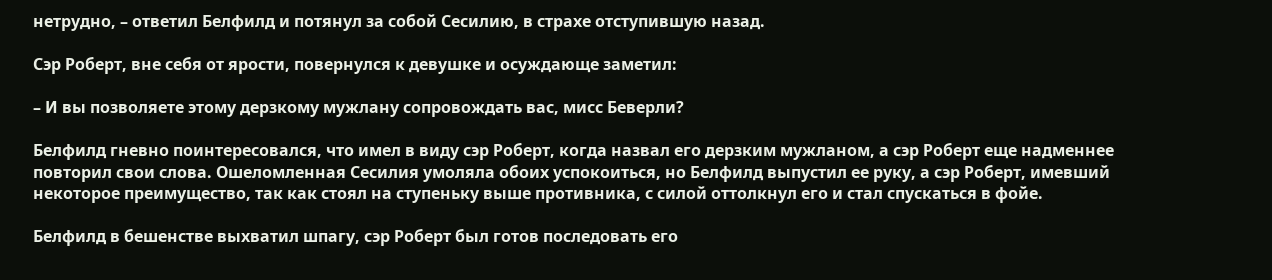нетрудно, – ответил Белфилд и потянул за собой Сесилию, в страхе отступившую назад.

Сэр Роберт, вне себя от ярости, повернулся к девушке и осуждающе заметил:

– И вы позволяете этому дерзкому мужлану сопровождать вас, мисс Беверли?

Белфилд гневно поинтересовался, что имел в виду сэр Роберт, когда назвал его дерзким мужланом, а сэр Роберт еще надменнее повторил свои слова. Ошеломленная Сесилия умоляла обоих успокоиться, но Белфилд выпустил ее руку, а сэр Роберт, имевший некоторое преимущество, так как стоял на ступеньку выше противника, с силой оттолкнул его и стал спускаться в фойе.

Белфилд в бешенстве выхватил шпагу, сэр Роберт был готов последовать его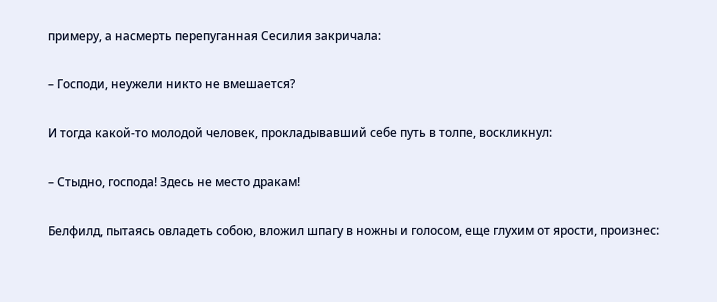примеру, а насмерть перепуганная Сесилия закричала:

– Господи, неужели никто не вмешается?

И тогда какой-то молодой человек, прокладывавший себе путь в толпе, воскликнул:

– Стыдно, господа! Здесь не место дракам!

Белфилд, пытаясь овладеть собою, вложил шпагу в ножны и голосом, еще глухим от ярости, произнес: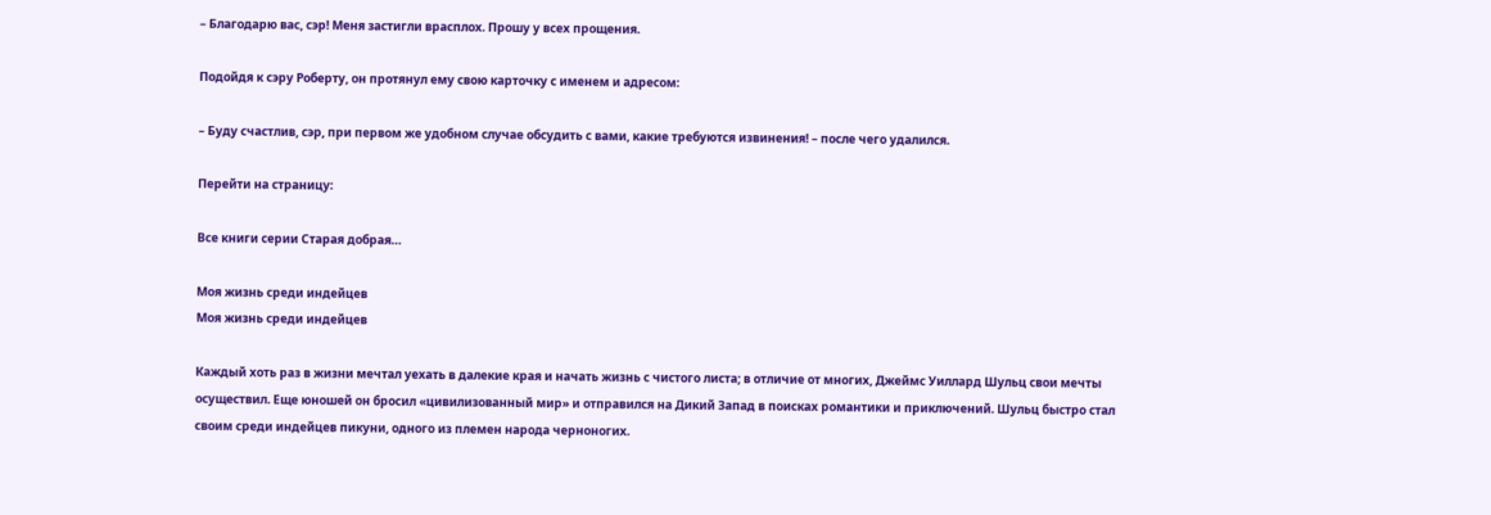– Благодарю вас, сэр! Меня застигли врасплох. Прошу у всех прощения.

Подойдя к сэру Роберту, он протянул ему свою карточку с именем и адресом:

– Буду счастлив, сэр, при первом же удобном случае обсудить с вами, какие требуются извинения! – после чего удалился.

Перейти на страницу:

Все книги серии Старая добрая…

Моя жизнь среди индейцев
Моя жизнь среди индейцев

Каждый хоть раз в жизни мечтал уехать в далекие края и начать жизнь с чистого листа; в отличие от многих, Джеймс Уиллард Шульц свои мечты осуществил. Еще юношей он бросил «цивилизованный мир» и отправился на Дикий Запад в поисках романтики и приключений. Шульц быстро стал своим среди индейцев пикуни, одного из племен народа черноногих.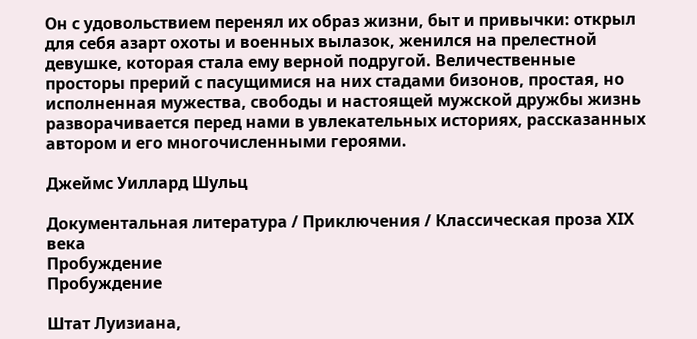Он с удовольствием перенял их образ жизни, быт и привычки: открыл для себя азарт охоты и военных вылазок, женился на прелестной девушке, которая стала ему верной подругой. Величественные просторы прерий с пасущимися на них стадами бизонов, простая, но исполненная мужества, свободы и настоящей мужской дружбы жизнь разворачивается перед нами в увлекательных историях, рассказанных автором и его многочисленными героями.

Джеймс Уиллард Шульц

Документальная литература / Приключения / Классическая проза ХIX века
Пробуждение
Пробуждение

Штат Луизиана,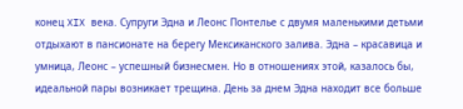конец XIX века. Супруги Эдна и Леонс Понтелье с двумя маленькими детьми отдыхают в пансионате на берегу Мексиканского залива. Эдна – красавица и умница, Леонс – успешный бизнесмен. Но в отношениях этой, казалось бы, идеальной пары возникает трещина. День за днем Эдна находит все больше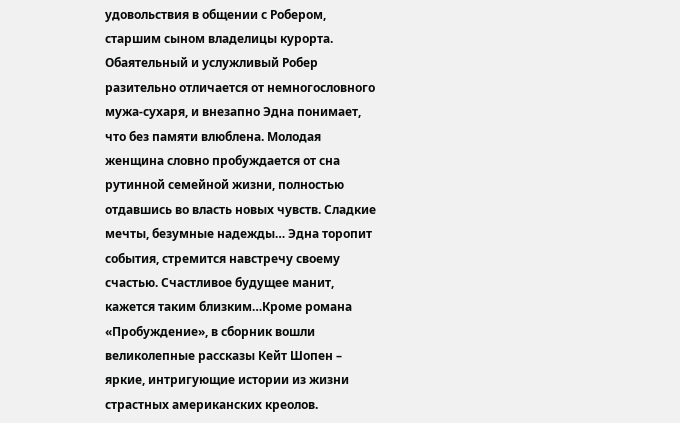удовольствия в общении с Робером, старшим сыном владелицы курорта. Обаятельный и услужливый Робер разительно отличается от немногословного мужа-сухаря, и внезапно Эдна понимает, что без памяти влюблена. Молодая женщина словно пробуждается от сна рутинной семейной жизни, полностью отдавшись во власть новых чувств. Сладкие мечты, безумные надежды… Эдна торопит события, стремится навстречу своему счастью. Счастливое будущее манит, кажется таким близким…Кроме романа «Пробуждение», в сборник вошли великолепные рассказы Кейт Шопен – яркие, интригующие истории из жизни страстных американских креолов.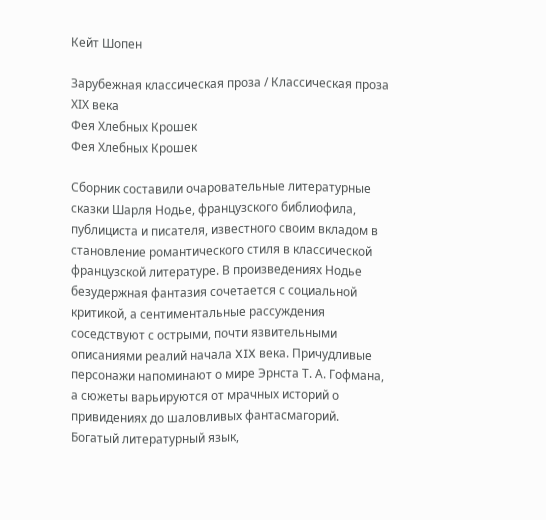Кейт Шопен

Зарубежная классическая проза / Классическая проза ХIX века
Фея Хлебных Крошек
Фея Хлебных Крошек

Сборник составили очаровательные литературные сказки Шарля Нодье, французского библиофила, публициста и писателя, известного своим вкладом в становление романтического стиля в классической французской литературе. В произведениях Нодье безудержная фантазия сочетается с социальной критикой, а сентиментальные рассуждения соседствуют с острыми, почти язвительными описаниями реалий начала XIX века. Причудливые персонажи напоминают о мире Эрнста Т. А. Гофмана, а сюжеты варьируются от мрачных историй о привидениях до шаловливых фантасмагорий. Богатый литературный язык,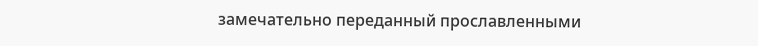замечательно переданный прославленными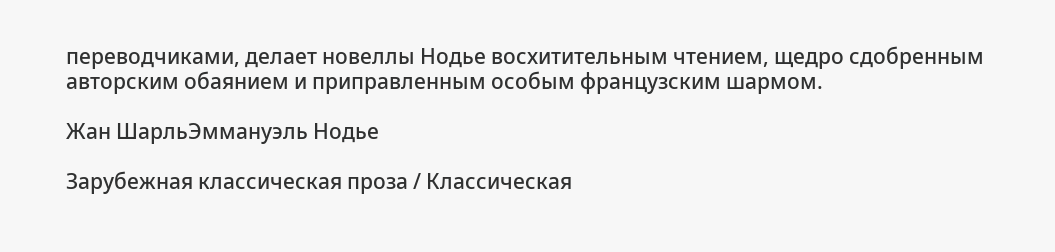переводчиками, делает новеллы Нодье восхитительным чтением, щедро сдобренным авторским обаянием и приправленным особым французским шармом.

Жан ШарльЭммануэль Нодье

Зарубежная классическая проза / Классическая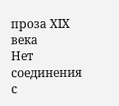проза ХIX века
Нет соединения с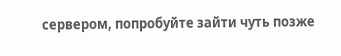сервером, попробуйте зайти чуть позже